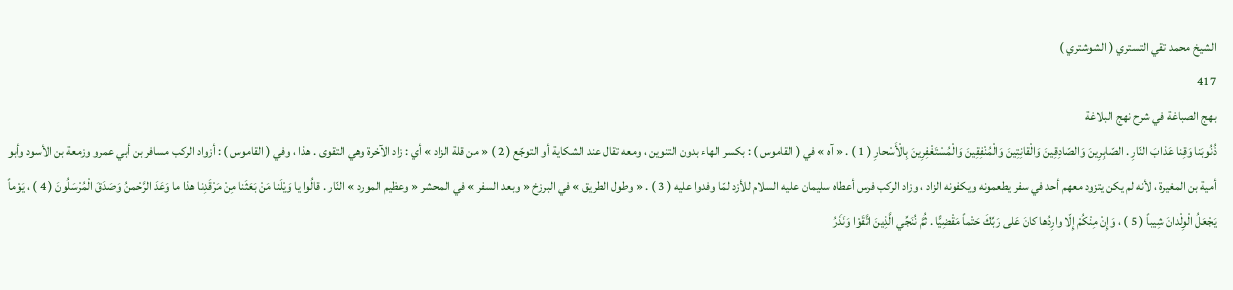الشيخ محمد تقي التستري ( الشوشتري )
417
بهج الصباغة في شرح نهج البلاغة
ذُنُوبَنا وَقِنا عَذابَ النّارِ . الصّابِرِينَ وَالصّادِقِينَ وَالْقانِتِينَ وَالْمُنْفِقِينَ وَالْمُسْتَغْفِرِينَ بِالْأَسْحارِ ( 1 ) . « آه » في ( القاموس ) : بكسر الهاء بدون التنوين ، ومعه تقال عند الشكاية أو التوجّع ( 2 ) « من قلة الزاد » أي : زاد الآخرة وهي التقوى . هذا ، وفي ( القاموس ) : أزواد الركب مسافر بن أبي عمرو وزمعة بن الأسود وأبو أمية بن المغيرة ، لأنه لم يكن يتزود معهم أحد في سفر يطعمونه ويكفونه الزاد ، وزاد الركب فرس أعطاه سليمان عليه السلام للأزد لمّا وفدوا عليه ( 3 ) . « وطول الطريق » في البرزخ « وبعد السفر » في المحشر « وعظيم المورد » النّار . قالُوا يا وَيْلَنا مَنْ بَعَثَنا مِنْ مَرْقَدِنا هذا ما وَعَدَ الرَّحْمنُ وَصَدَقَ الْمُرْسَلُونَ ( 4 ) ، يَوْماً يَجْعَلُ الْوِلْدانَ شِيباً ( 5 ) ، وَإِنْ مِنْكُمْ إِلّا وارِدُها كانَ عَلى رَبِّكَ حَتْماً مَقْضِيًّا . ثُمَّ نُنَجِّي الَّذِينَ اتَّقَوْا وَنَذَرُ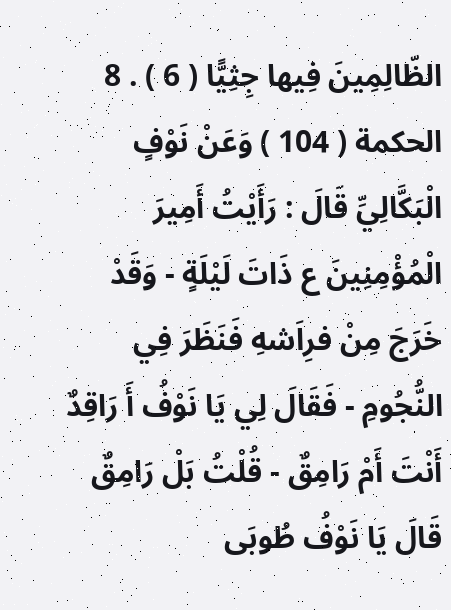الظّالِمِينَ فِيها جِثِيًّا ( 6 ) . 8 الحكمة ( 104 ) وَعَنْ نَوْفٍ الْبَكَّالِيِّ قَالَ : رَأَيْتُ أَمِيرَ الْمُؤْمِنِينَ ع ذَاتَ لَيْلَةٍ - وَقَدْ خَرَجَ مِنْ فرِاَشهِ فَنَظَرَ فِي النُّجُومِ - فَقَالَ لِي يَا نَوْفُ أَ رَاقِدٌ أَنْتَ أَمْ رَامِقٌ - قُلْتُ بَلْ رَامِقٌ قَالَ يَا نَوْفُ طُوبَى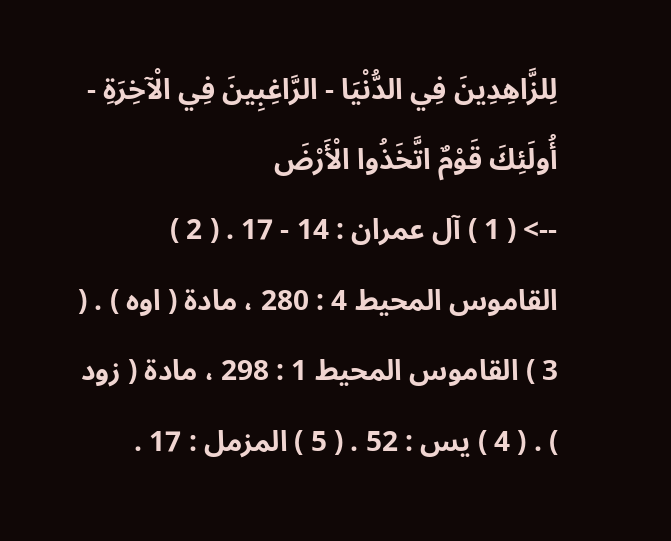لِلزَّاهِدِينَ فِي الدُّنْيَا - الرَّاغِبِينَ فِي الْآخِرَةِ - أُولَئِكَ قَوْمٌ اتَّخَذُوا الْأَرْضَ
--> ( 1 ) آل عمران : 14 - 17 . ( 2 ) القاموس المحيط 4 : 280 ، مادة ( اوه ) . ( 3 ) القاموس المحيط 1 : 298 ، مادة ( زود ) . ( 4 ) يس : 52 . ( 5 ) المزمل : 17 .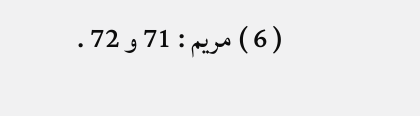( 6 ) مريم : 71 و 72 .